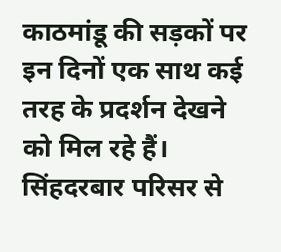काठमांडू की सड़कों पर इन दिनों एक साथ कई तरह के प्रदर्शन देखने को मिल रहे हैं। सिंहदरबार परिसर से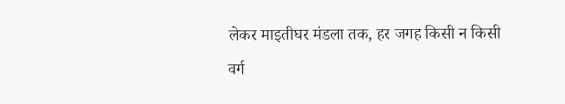लेकर माइतीघर मंडला तक, हर जगह किसी न किसी वर्ग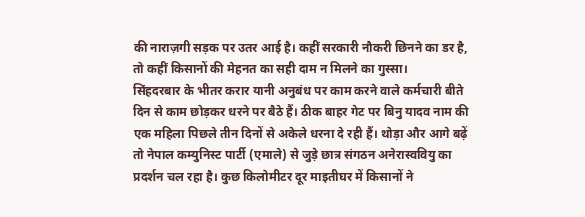की नाराज़गी सड़क पर उतर आई है। कहीं सरकारी नौकरी छिनने का डर है, तो कहीं किसानों की मेहनत का सही दाम न मिलने का गुस्सा।
सिंहदरबार के भीतर करार यानी अनुबंध पर काम करने वाले कर्मचारी बीते दिन से काम छोड़कर धरने पर बैठे हैं। ठीक बाहर गेट पर बिनु यादव नाम की एक महिला पिछले तीन दिनों से अकेले धरना दे रही हैं। थोड़ा और आगे बढ़ें तो नेपाल कम्युनिस्ट पार्टी (एमाले) से जुड़े छात्र संगठन अनेरास्ववियु का प्रदर्शन चल रहा है। कुछ किलोमीटर दूर माइतीघर में किसानों ने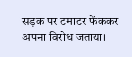सड़क पर टमाटर फेंककर अपना विरोध जताया।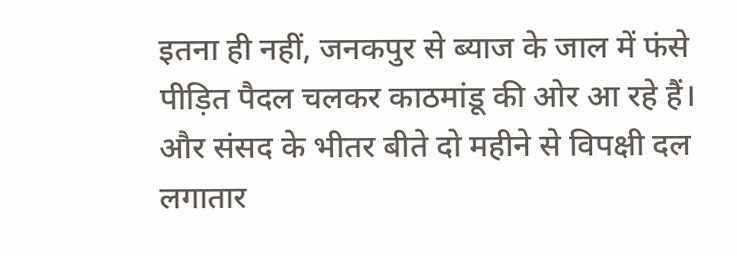इतना ही नहीं, जनकपुर से ब्याज के जाल में फंसे पीड़ित पैदल चलकर काठमांडू की ओर आ रहे हैं। और संसद के भीतर बीते दो महीने से विपक्षी दल लगातार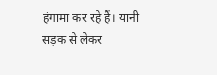हंगामा कर रहे हैं। यानी सड़क से लेकर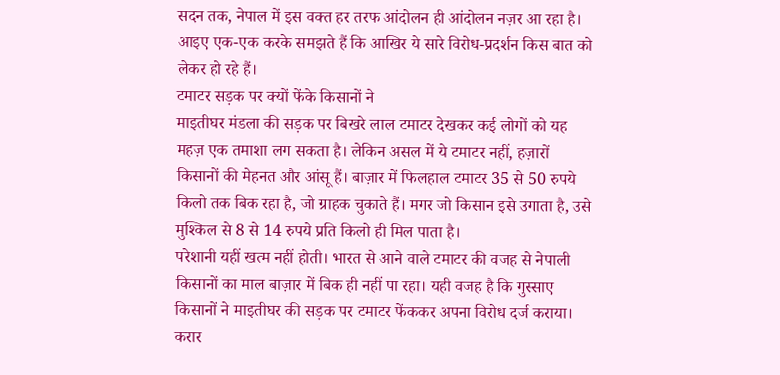सदन तक, नेपाल में इस वक्त हर तरफ आंदोलन ही आंदोलन नज़र आ रहा है।
आइए एक-एक करके समझते हैं कि आखिर ये सारे विरोध-प्रदर्शन किस बात को लेकर हो रहे हैं।
टमाटर सड़क पर क्यों फेंके किसानों ने
माइतीघर मंडला की सड़क पर बिखरे लाल टमाटर देखकर कई लोगों को यह महज़ एक तमाशा लग सकता है। लेकिन असल में ये टमाटर नहीं, हज़ारों किसानों की मेहनत और आंसू हैं। बाज़ार में फिलहाल टमाटर 35 से 50 रुपये किलो तक बिक रहा है, जो ग्राहक चुकाते हैं। मगर जो किसान इसे उगाता है, उसे मुश्किल से 8 से 14 रुपये प्रति किलो ही मिल पाता है।
परेशानी यहीं खत्म नहीं होती। भारत से आने वाले टमाटर की वजह से नेपाली किसानों का माल बाज़ार में बिक ही नहीं पा रहा। यही वजह है कि गुस्साए किसानों ने माइतीघर की सड़क पर टमाटर फेंककर अपना विरोध दर्ज कराया।
करार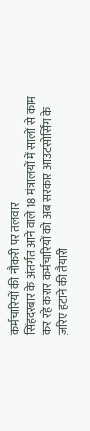कर्मचारियों की नौकरी पर तलवार
सिंहदरबार के अंतर्गत आने वाले 18 मंत्रालयों में सालों से काम कर रहे करार कर्मचारियों को अब सरकार आउटसोर्सिंग के ज़रिए हटाने की तैयारी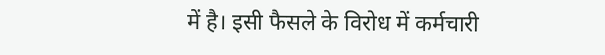में है। इसी फैसले के विरोध में कर्मचारी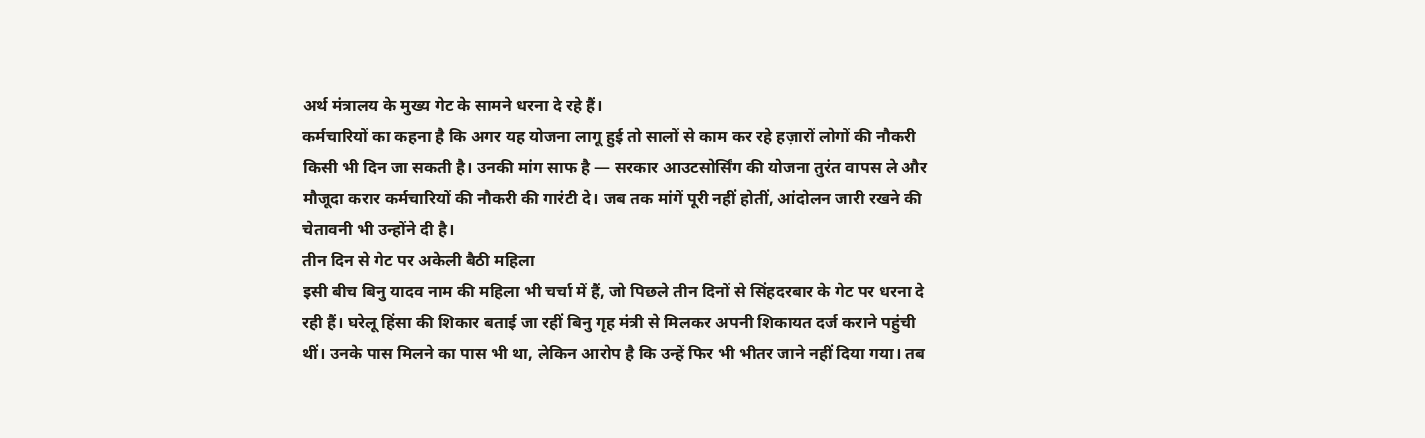अर्थ मंत्रालय के मुख्य गेट के सामने धरना दे रहे हैं।
कर्मचारियों का कहना है कि अगर यह योजना लागू हुई तो सालों से काम कर रहे हज़ारों लोगों की नौकरी किसी भी दिन जा सकती है। उनकी मांग साफ है — सरकार आउटसोर्सिंग की योजना तुरंत वापस ले और मौजूदा करार कर्मचारियों की नौकरी की गारंटी दे। जब तक मांगें पूरी नहीं होतीं, आंदोलन जारी रखने की चेतावनी भी उन्होंने दी है।
तीन दिन से गेट पर अकेली बैठी महिला
इसी बीच बिनु यादव नाम की महिला भी चर्चा में हैं, जो पिछले तीन दिनों से सिंहदरबार के गेट पर धरना दे रही हैं। घरेलू हिंसा की शिकार बताई जा रहीं बिनु गृह मंत्री से मिलकर अपनी शिकायत दर्ज कराने पहुंची थीं। उनके पास मिलने का पास भी था, लेकिन आरोप है कि उन्हें फिर भी भीतर जाने नहीं दिया गया। तब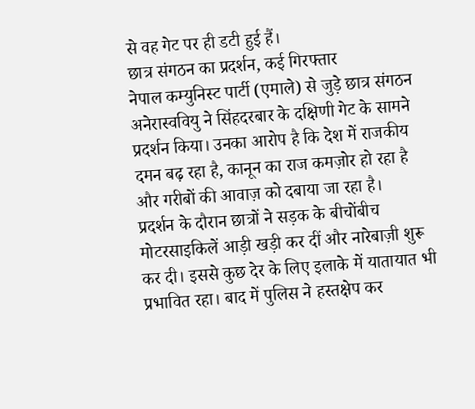से वह गेट पर ही डटी हुई हैं।
छात्र संगठन का प्रदर्शन, कई गिरफ्तार
नेपाल कम्युनिस्ट पार्टी (एमाले) से जुड़े छात्र संगठन अनेरास्ववियु ने सिंहदरबार के दक्षिणी गेट के सामने प्रदर्शन किया। उनका आरोप है कि देश में राजकीय दमन बढ़ रहा है, कानून का राज कमज़ोर हो रहा है और गरीबों की आवाज़ को दबाया जा रहा है।
प्रदर्शन के दौरान छात्रों ने सड़क के बीचोंबीच मोटरसाइकिलें आड़ी खड़ी कर दीं और नारेबाज़ी शुरू कर दी। इससे कुछ देर के लिए इलाके में यातायात भी प्रभावित रहा। बाद में पुलिस ने हस्तक्षेप कर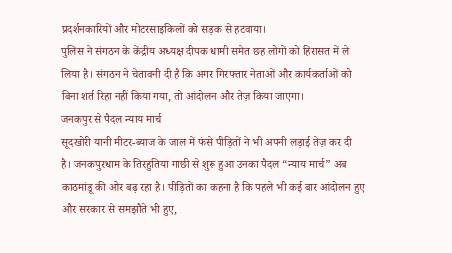प्रदर्शनकारियों और मोटरसाइकिलों को सड़क से हटवाया।
पुलिस ने संगठन के केंद्रीय अध्यक्ष दीपक धामी समेत छह लोगों को हिरासत में ले लिया है। संगठन ने चेतावनी दी है कि अगर गिरफ्तार नेताओं और कार्यकर्ताओं को बिना शर्त रिहा नहीं किया गया, तो आंदोलन और तेज़ किया जाएगा।
जनकपुर से पैदल न्याय मार्च
सूदखोरी यानी मीटर-ब्याज के जाल में फंसे पीड़ितों ने भी अपनी लड़ाई तेज़ कर दी है। जनकपुरधाम के तिरहुतिया गाछी से शुरू हुआ उनका पैदल “न्याय मार्च” अब काठमांडू की ओर बढ़ रहा है। पीड़ितों का कहना है कि पहले भी कई बार आंदोलन हुए और सरकार से समझौते भी हुए,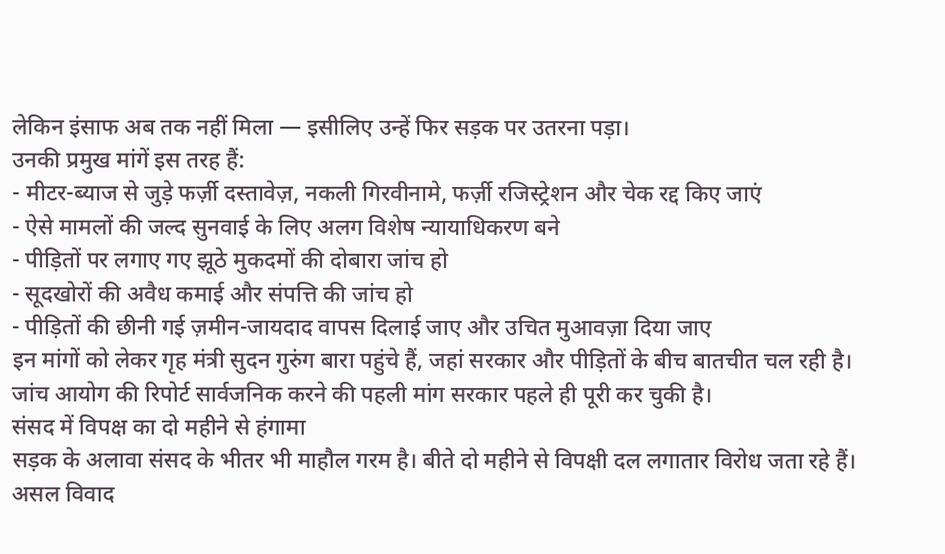लेकिन इंसाफ अब तक नहीं मिला — इसीलिए उन्हें फिर सड़क पर उतरना पड़ा।
उनकी प्रमुख मांगें इस तरह हैं:
- मीटर-ब्याज से जुड़े फर्ज़ी दस्तावेज़, नकली गिरवीनामे, फर्ज़ी रजिस्ट्रेशन और चेक रद्द किए जाएं
- ऐसे मामलों की जल्द सुनवाई के लिए अलग विशेष न्यायाधिकरण बने
- पीड़ितों पर लगाए गए झूठे मुकदमों की दोबारा जांच हो
- सूदखोरों की अवैध कमाई और संपत्ति की जांच हो
- पीड़ितों की छीनी गई ज़मीन-जायदाद वापस दिलाई जाए और उचित मुआवज़ा दिया जाए
इन मांगों को लेकर गृह मंत्री सुदन गुरुंग बारा पहुंचे हैं, जहां सरकार और पीड़ितों के बीच बातचीत चल रही है। जांच आयोग की रिपोर्ट सार्वजनिक करने की पहली मांग सरकार पहले ही पूरी कर चुकी है।
संसद में विपक्ष का दो महीने से हंगामा
सड़क के अलावा संसद के भीतर भी माहौल गरम है। बीते दो महीने से विपक्षी दल लगातार विरोध जता रहे हैं। असल विवाद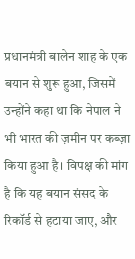प्रधानमंत्री बालेन शाह के एक बयान से शुरू हुआ, जिसमें उन्होंने कहा था कि नेपाल ने भी भारत की ज़मीन पर कब्ज़ा किया हुआ है। विपक्ष की मांग है कि यह बयान संसद के रिकॉर्ड से हटाया जाए, और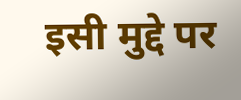इसी मुद्दे पर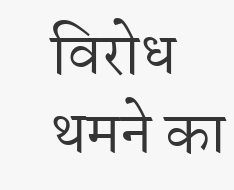विरोध थमने का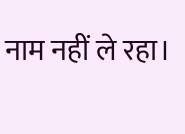नाम नहीं ले रहा।